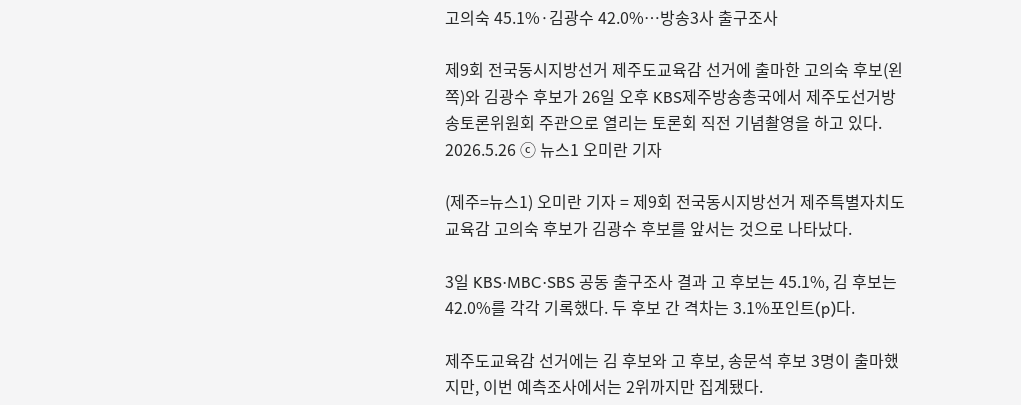고의숙 45.1%·김광수 42.0%…방송3사 출구조사

제9회 전국동시지방선거 제주도교육감 선거에 출마한 고의숙 후보(왼쪽)와 김광수 후보가 26일 오후 KBS제주방송총국에서 제주도선거방송토론위원회 주관으로 열리는 토론회 직전 기념촬영을 하고 있다. 2026.5.26 ⓒ 뉴스1 오미란 기자

(제주=뉴스1) 오미란 기자 = 제9회 전국동시지방선거 제주특별자치도교육감 고의숙 후보가 김광수 후보를 앞서는 것으로 나타났다.

3일 KBS·MBC·SBS 공동 출구조사 결과 고 후보는 45.1%, 김 후보는 42.0%를 각각 기록했다. 두 후보 간 격차는 3.1%포인트(p)다.

제주도교육감 선거에는 김 후보와 고 후보, 송문석 후보 3명이 출마했지만, 이번 예측조사에서는 2위까지만 집계됐다.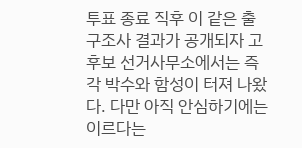투표 종료 직후 이 같은 출구조사 결과가 공개되자 고 후보 선거사무소에서는 즉각 박수와 함성이 터져 나왔다. 다만 아직 안심하기에는 이르다는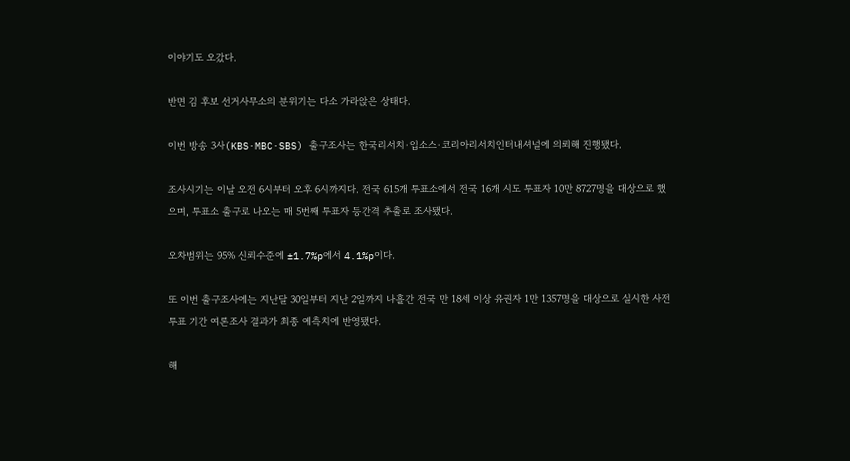이야기도 오갔다.

반면 김 후보 선거사무소의 분위기는 다소 가라앉은 상태다.

이번 방송 3사(KBS·MBC·SBS) 출구조사는 한국리서치·입소스·코리아리서치인터내셔널에 의뢰해 진행됐다.

조사시기는 이날 오전 6시부터 오후 6시까지다. 전국 615개 투표소에서 전국 16개 시도 투표자 10만 8727명을 대상으로 했으며, 투표소 출구로 나오는 매 5번째 투표자 등간격 추출로 조사됐다.

오차범위는 95% 신뢰수준에 ±1.7%p에서 4.1%p이다.

또 이번 출구조사에는 지난달 30일부터 지난 2일까지 나흘간 전국 만 18세 이상 유권자 1만 1357명을 대상으로 실시한 사전투표 기간 여론조사 결과가 최종 예측치에 반영됐다.

해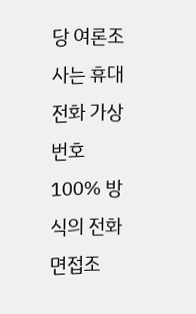당 여론조사는 휴대전화 가상번호 100% 방식의 전화 면접조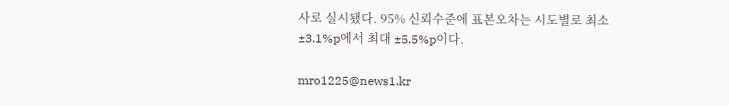사로 실시됐다. 95% 신뢰수준에 표본오차는 시도별로 최소 ±3.1%p에서 최대 ±5.5%p이다.

mro1225@news1.kr